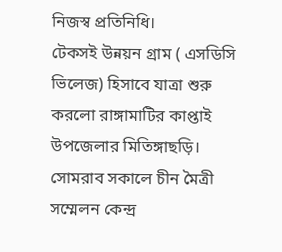নিজস্ব প্রতিনিধি।
টেকসই উন্নয়ন গ্রাম ( এসডিসি ভিলেজ) হিসাবে যাত্রা শুরু করলো রাঙ্গামাটির কাপ্তাই উপজেলার মিতিঙ্গাছড়ি।
সোমরাব সকালে চীন মৈত্রী সম্মেলন কেন্দ্র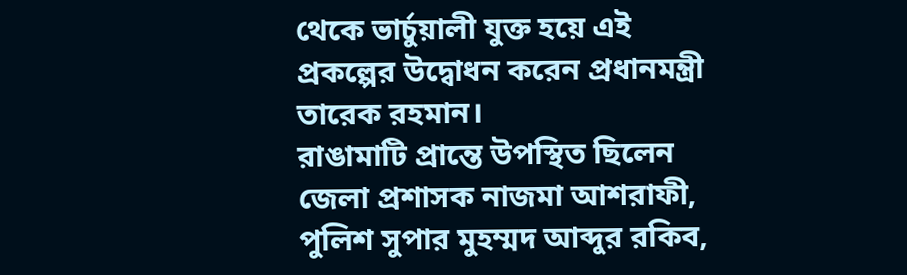থেকে ভার্চুয়ালী যুক্ত হয়ে এই প্রকল্পের উদ্বোধন করেন প্রধানমন্ত্রী তারেক রহমান।
রাঙামাটি প্রান্তে উপস্থিত ছিলেন জেলা প্রশাসক নাজমা আশরাফী, পুলিশ সুপার মুহম্মদ আব্দুর রকিব,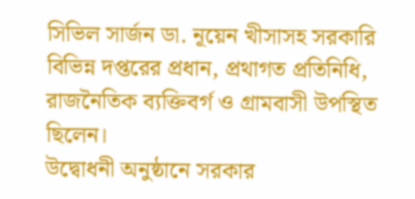সিভিল সার্জন ডা. নূয়েন খীসাসহ সরকারি বিভিন্ন দপ্তরের প্রধান, প্রথাগত প্রতিনিধি, রাজনৈতিক ব্যক্তিবর্গ ও গ্রামবাসী উপস্থিত ছিলেন।
উদ্বোধনী অনুষ্ঠানে সরকার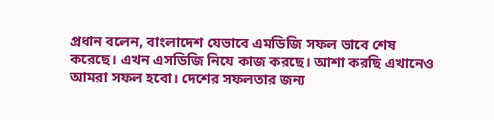প্রধান বলেন, বাংলাদেশ যেভাবে এমডিজি সফল ভাবে শেষ করেছে। এখন এসডিজি নিযে কাজ করছে। আশা করছি এখানেও আমরা সফল হবো। দেশের সফলতার জন্য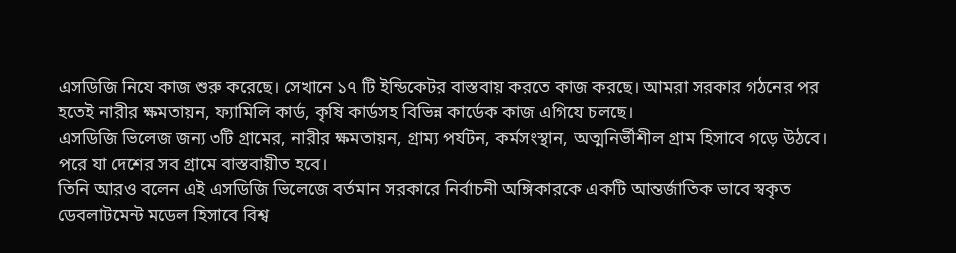এসডিজি নিযে কাজ শুরু করেছে। সেখানে ১৭ টি ইন্ডিকেটর বাস্তবায় করতে কাজ করছে। আমরা সরকার গঠনের পর হতেই নারীর ক্ষমতায়ন, ফ্যামিলি কার্ড, কৃষি কার্ডসহ বিভিন্ন কার্ডেক কাজ এগিযে চলছে।
এসডিজি ভিলেজ জন্য ৩টি গ্রামের, নারীর ক্ষমতায়ন, গ্রাম্য পর্যটন, কর্মসংস্থান, অত্মনির্ভীশীল গ্রাম হিসাবে গড়ে উঠবে। পরে যা দেশের সব গ্রামে বাস্তবায়ীত হবে।
তিনি আরও বলেন এই এসডিজি ভিলেজে বর্তমান সরকারে নির্বাচনী অঙ্গিকারকে একটি আন্তর্জাতিক ভাবে স্বকৃত ডেবলাটমেন্ট মডেল হিসাবে বিশ্ব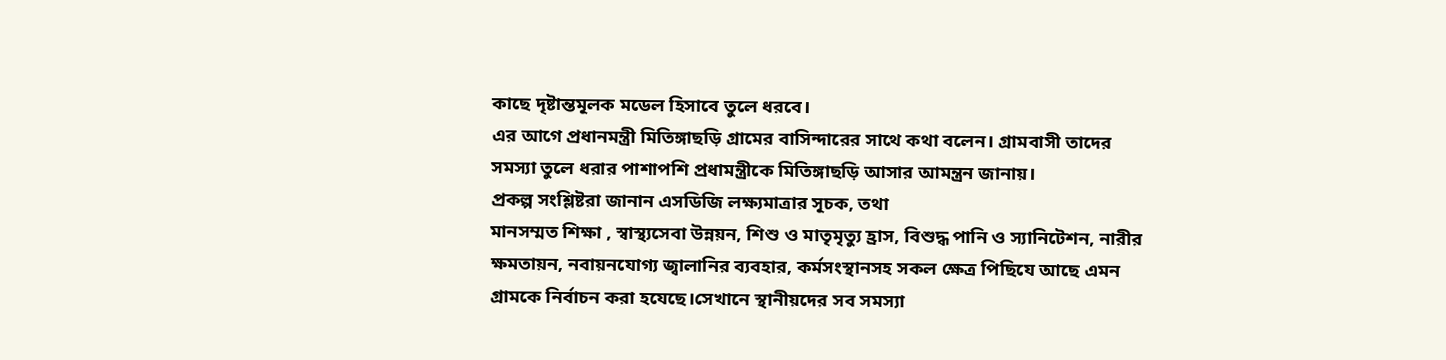কাছে দৃষ্টান্তমূলক মডেল হিসাবে তুলে ধরবে।
এর আগে প্রধানমন্ত্রী মিতিঙ্গাছড়ি গ্রামের বাসিন্দারের সাথে কথা বলেন। গ্রামবাসী তাদের সমস্যা তুলে ধরার পাশাপশি প্রধামন্ত্রীকে মিতিঙ্গাছড়ি আসার আমন্ত্রন জানায়।
প্রকল্প সংশ্লিষ্টরা জানান এসডিজি লক্ষ্যমাত্রার সূচক, তথা
মানসম্মত শিক্ষা , স্বাস্থ্যসেবা উন্নয়ন, শিশু ও মাতৃমৃত্যু হ্রাস, বিশুদ্ধ পানি ও স্যানিটেশন, নারীর ক্ষমতায়ন, নবায়নযোগ্য জ্বালানির ব্যবহার, কর্মসংস্থানসহ সকল ক্ষেত্র পিছিযে আছে এমন গ্রামকে নির্বাচন করা হযেছে।সেখানে স্থানীয়দের সব সমস্যা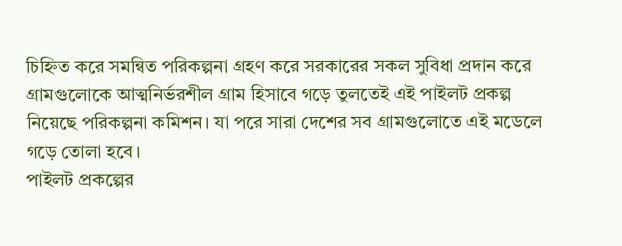চিহ্নিত করে সমন্বিত পরিকল্পনা গ্রহণ করে সরকারের সকল সুবিধা প্রদান করে গ্রামগুলোকে আত্মনির্ভরশীল গ্রাম হিসাবে গড়ে তুলতেই এই পাইলট প্রকল্প নিয়েছে পরিকল্পনা কমিশন। যা পরে সারা দেশের সব গ্রামগুলোতে এই মডেলে গড়ে তোলা হবে।
পাইলট প্রকল্পের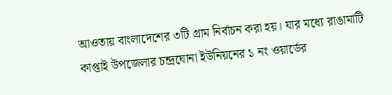আওতায় বাংলাদেশের ৩টি গ্রাম নির্বাচন করা হয়। যার মধ্যে রাঙামাটি কাপ্তাই উপজেলার চন্দ্রঘোনা ইউনিয়নের ১ নং ওয়ার্ডের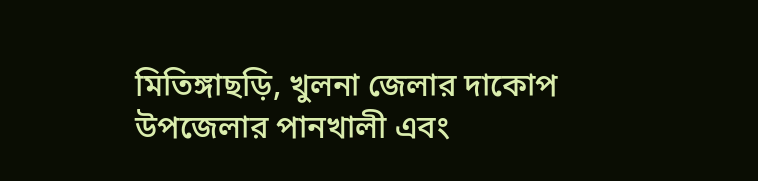মিতিঙ্গাছড়ি, খুলনা জেলার দাকোপ উপজেলার পানখালী এবং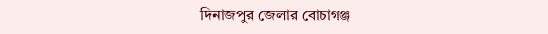দিনাজপুর জেলার বোচাগঞ্জ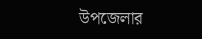উপজেলার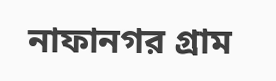নাফানগর গ্রাম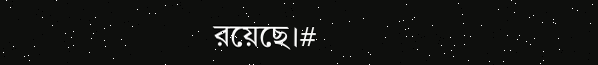রয়েছে।#